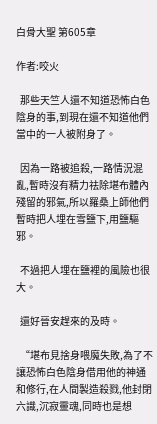白骨大聖 第605章

作者:咬火

  那些天竺人還不知道恐怖白色陰身的事,到現在還不知道他們當中的一人被附身了。

  因為一路被追殺,一路情況混亂,暫時沒有精力祛除堪布體內殘留的邪氣,所以羅桑上師他們暫時把人埋在雪鹽下,用鹽驅邪。

  不過把人埋在鹽裡的風險也很大。

  還好晉安趕來的及時。

  “堪布見捨身喂魔失敗,為了不讓恐怖白色陰身借用他的神通和修行,在人間製造殺戮,他封閉六識,沉寂靈魂,同時也是想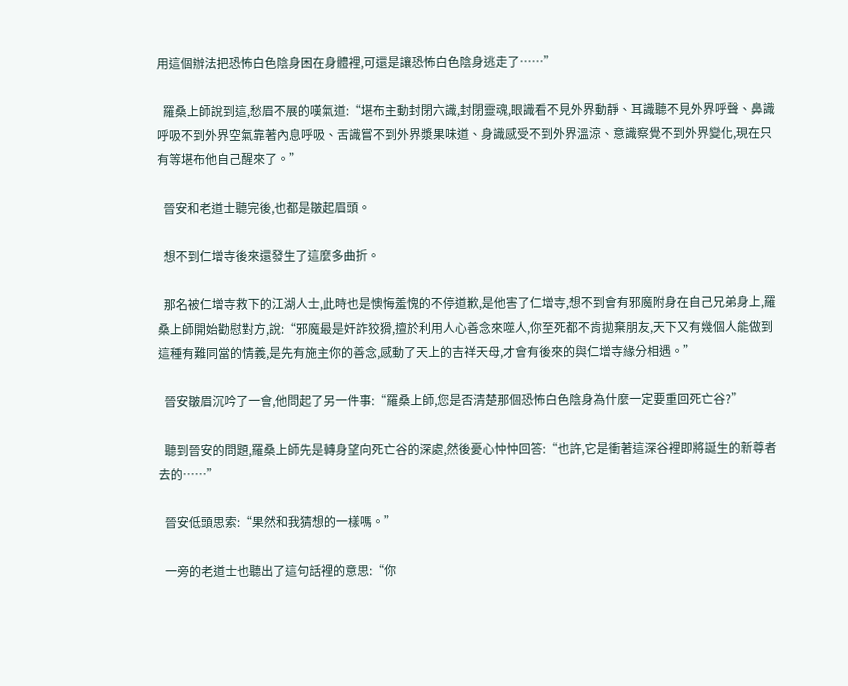用這個辦法把恐怖白色陰身困在身體裡,可還是讓恐怖白色陰身逃走了……”

  羅桑上師說到這,愁眉不展的嘆氣道:“堪布主動封閉六識,封閉靈魂,眼識看不見外界動靜、耳識聽不見外界呼聲、鼻識呼吸不到外界空氣靠著內息呼吸、舌識嘗不到外界漿果味道、身識感受不到外界溫涼、意識察覺不到外界變化,現在只有等堪布他自己醒來了。”

  晉安和老道士聽完後,也都是皺起眉頭。

  想不到仁增寺後來還發生了這麼多曲折。

  那名被仁增寺救下的江湖人士,此時也是懊悔羞愧的不停道歉,是他害了仁增寺,想不到會有邪魔附身在自己兄弟身上,羅桑上師開始勸慰對方,說:“邪魔最是奸詐狡猾,擅於利用人心善念來噬人,你至死都不肯拋棄朋友,天下又有幾個人能做到這種有難同當的情義,是先有施主你的善念,感動了天上的吉祥天母,才會有後來的與仁增寺緣分相遇。”

  晉安皺眉沉吟了一會,他問起了另一件事:“羅桑上師,您是否清楚那個恐怖白色陰身為什麼一定要重回死亡谷?”

  聽到晉安的問題,羅桑上師先是轉身望向死亡谷的深處,然後憂心忡忡回答:“也許,它是衝著這深谷裡即將誕生的新尊者去的……”

  晉安低頭思索:“果然和我猜想的一樣嗎。”

  一旁的老道士也聽出了這句話裡的意思:“你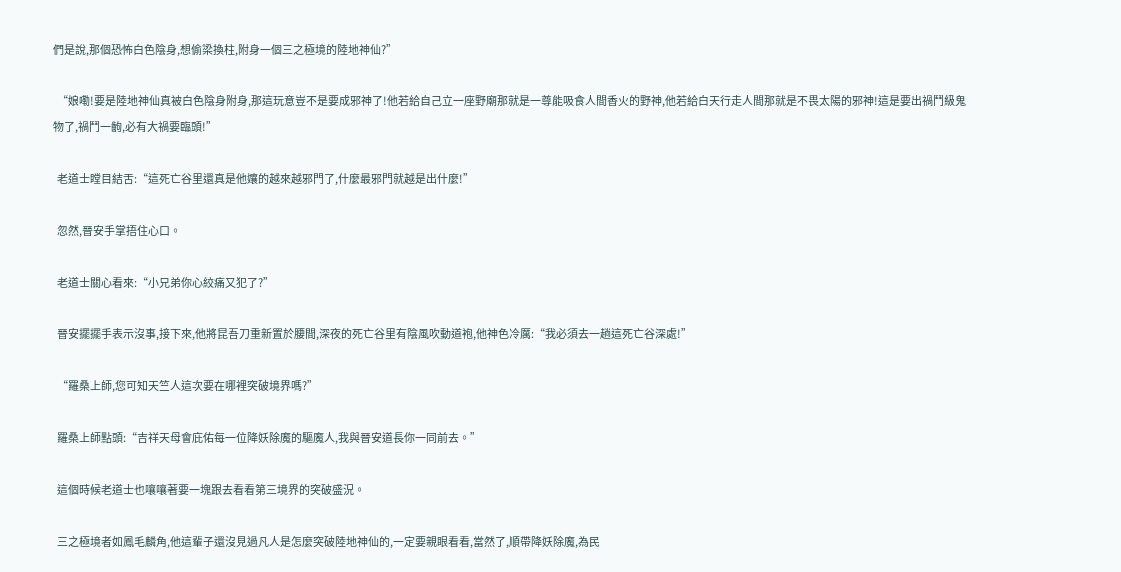們是說,那個恐怖白色陰身,想偷梁換柱,附身一個三之極境的陸地神仙?”

  “娘嘞!要是陸地神仙真被白色陰身附身,那這玩意豈不是要成邪神了!他若給自己立一座野廟那就是一尊能吸食人間香火的野神,他若給白天行走人間那就是不畏太陽的邪神!這是要出禍鬥級鬼物了,禍鬥一齣,必有大禍要臨頭!”

  老道士瞠目結舌:“這死亡谷里還真是他孃的越來越邪門了,什麼最邪門就越是出什麼!”

  忽然,晉安手掌捂住心口。

  老道士關心看來:“小兄弟你心絞痛又犯了?”

  晉安擺擺手表示沒事,接下來,他將昆吾刀重新置於腰間,深夜的死亡谷里有陰風吹動道袍,他神色冷厲:“我必須去一趟這死亡谷深處!”

  “羅桑上師,您可知天竺人這次要在哪裡突破境界嗎?”

  羅桑上師點頭:“吉祥天母會庇佑每一位降妖除魔的驅魔人,我與晉安道長你一同前去。”

  這個時候老道士也嚷嚷著要一塊跟去看看第三境界的突破盛況。

  三之極境者如鳳毛麟角,他這輩子還沒見過凡人是怎麼突破陸地神仙的,一定要親眼看看,當然了,順帶降妖除魔,為民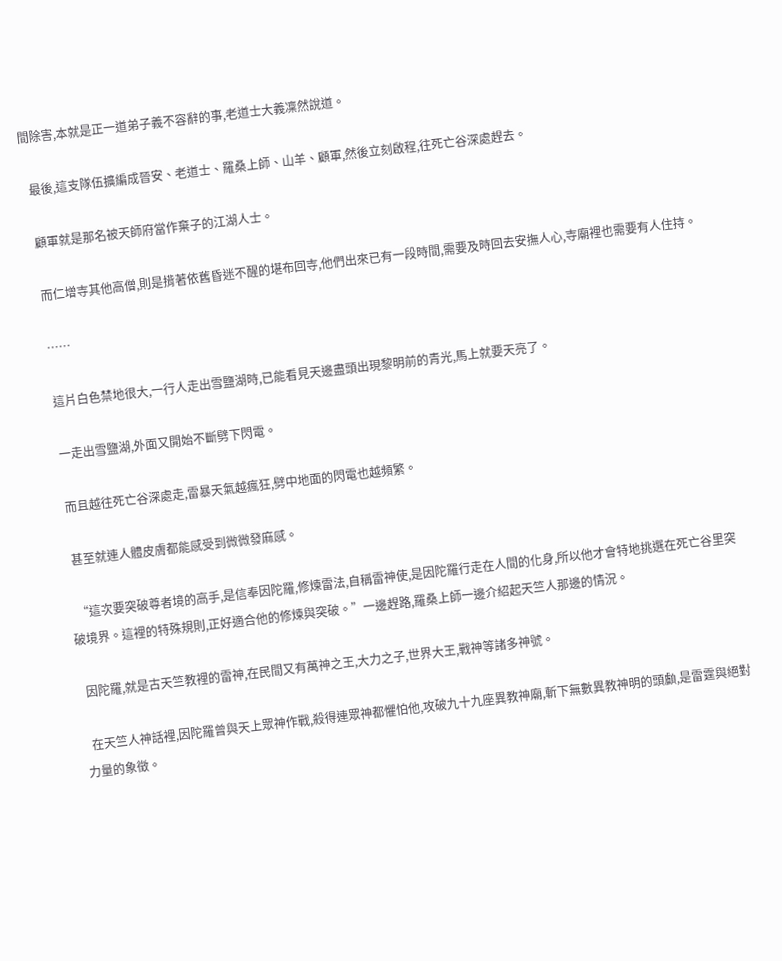間除害,本就是正一道弟子義不容辭的事,老道士大義凜然說道。

  最後,這支隊伍擴編成晉安、老道士、羅桑上師、山羊、顧軍,然後立刻啟程,往死亡谷深處趕去。

  顧軍就是那名被天師府當作棄子的江湖人士。

  而仁增寺其他高僧,則是揹著依舊昏迷不醒的堪布回寺,他們出來已有一段時間,需要及時回去安撫人心,寺廟裡也需要有人住持。

  ……

  這片白色禁地很大,一行人走出雪鹽湖時,已能看見天邊盡頭出現黎明前的青光,馬上就要天亮了。

  一走出雪鹽湖,外面又開始不斷劈下閃電。

  而且越往死亡谷深處走,雷暴天氣越瘋狂,劈中地面的閃電也越頻繁。

  甚至就連人體皮膚都能感受到微微發麻感。

  “這次要突破尊者境的高手,是信奉因陀羅,修煉雷法,自稱雷神使,是因陀羅行走在人間的化身,所以他才會特地挑選在死亡谷里突破境界。這裡的特殊規則,正好適合他的修煉與突破。”一邊趕路,羅桑上師一邊介紹起天竺人那邊的情況。

  因陀羅,就是古天竺教裡的雷神,在民間又有萬神之王,大力之子,世界大王,戰神等諸多神號。

  在天竺人神話裡,因陀羅曾與天上眾神作戰,殺得連眾神都懼怕他,攻破九十九座異教神廟,斬下無數異教神明的頭顱,是雷霆與絕對力量的象徵。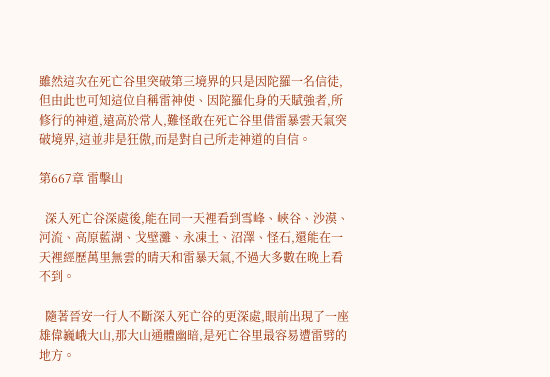雖然這次在死亡谷里突破第三境界的只是因陀羅一名信徒,但由此也可知這位自稱雷神使、因陀羅化身的天賦強者,所修行的神道,遠高於常人,難怪敢在死亡谷里借雷暴雲天氣突破境界,這並非是狂傲,而是對自己所走神道的自信。

第667章 雷擊山

  深入死亡谷深處後,能在同一天裡看到雪峰、峽谷、沙漠、河流、高原藍湖、戈壁灘、永凍土、沼澤、怪石,還能在一天裡經歷萬里無雲的晴天和雷暴天氣,不過大多數在晚上看不到。

  隨著晉安一行人不斷深入死亡谷的更深處,眼前出現了一座雄偉巍峨大山,那大山通體幽暗,是死亡谷里最容易遭雷劈的地方。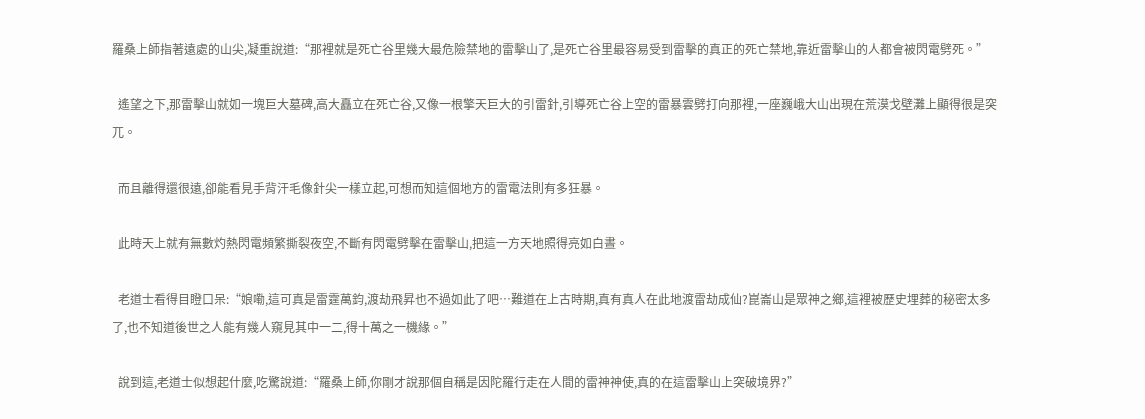羅桑上師指著遠處的山尖,凝重說道:“那裡就是死亡谷里幾大最危險禁地的雷擊山了,是死亡谷里最容易受到雷擊的真正的死亡禁地,靠近雷擊山的人都會被閃電劈死。”

  遙望之下,那雷擊山就如一塊巨大墓碑,高大矗立在死亡谷,又像一根擎天巨大的引雷針,引導死亡谷上空的雷暴雲劈打向那裡,一座巍峨大山出現在荒漠戈壁灘上顯得很是突兀。

  而且離得還很遠,卻能看見手背汗毛像針尖一樣立起,可想而知這個地方的雷電法則有多狂暴。

  此時天上就有無數灼熱閃電頻繁撕裂夜空,不斷有閃電劈擊在雷擊山,把這一方天地照得亮如白晝。

  老道士看得目瞪口呆:“娘嘞,這可真是雷霆萬鈞,渡劫飛昇也不過如此了吧…難道在上古時期,真有真人在此地渡雷劫成仙?崑崙山是眾神之鄉,這裡被歷史埋葬的秘密太多了,也不知道後世之人能有幾人窺見其中一二,得十萬之一機緣。”

  說到這,老道士似想起什麼,吃驚說道:“羅桑上師,你剛才說那個自稱是因陀羅行走在人間的雷神神使,真的在這雷擊山上突破境界?”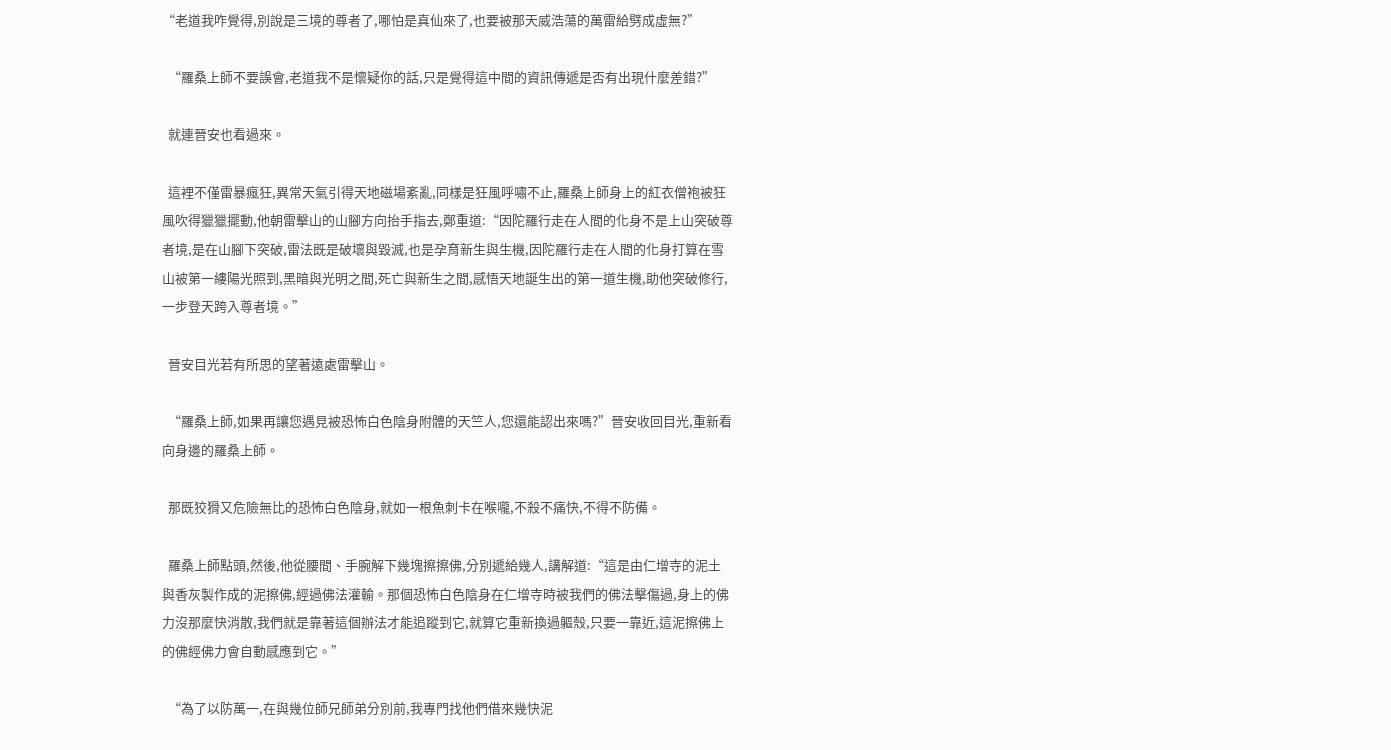“老道我咋覺得,別說是三境的尊者了,哪怕是真仙來了,也要被那天威浩蕩的萬雷給劈成虛無?”

  “羅桑上師不要誤會,老道我不是懷疑你的話,只是覺得這中間的資訊傳遞是否有出現什麼差錯?”

  就連晉安也看過來。

  這裡不僅雷暴瘋狂,異常天氣引得天地磁場紊亂,同樣是狂風呼嘯不止,羅桑上師身上的紅衣僧袍被狂風吹得獵獵擺動,他朝雷擊山的山腳方向抬手指去,鄭重道:“因陀羅行走在人間的化身不是上山突破尊者境,是在山腳下突破,雷法既是破壞與毀滅,也是孕育新生與生機,因陀羅行走在人間的化身打算在雪山被第一縷陽光照到,黑暗與光明之間,死亡與新生之間,感悟天地誕生出的第一道生機,助他突破修行,一步登天跨入尊者境。”

  晉安目光若有所思的望著遠處雷擊山。

  “羅桑上師,如果再讓您遇見被恐怖白色陰身附體的天竺人,您還能認出來嗎?”晉安收回目光,重新看向身邊的羅桑上師。

  那既狡猾又危險無比的恐怖白色陰身,就如一根魚刺卡在喉嚨,不殺不痛快,不得不防備。

  羅桑上師點頭,然後,他從腰間、手腕解下幾塊擦擦佛,分別遞給幾人,講解道:“這是由仁增寺的泥土與香灰製作成的泥擦佛,經過佛法灌輸。那個恐怖白色陰身在仁增寺時被我們的佛法擊傷過,身上的佛力沒那麼快消散,我們就是靠著這個辦法才能追蹤到它,就算它重新換過軀殼,只要一靠近,這泥擦佛上的佛經佛力會自動感應到它。”

  “為了以防萬一,在與幾位師兄師弟分別前,我專門找他們借來幾快泥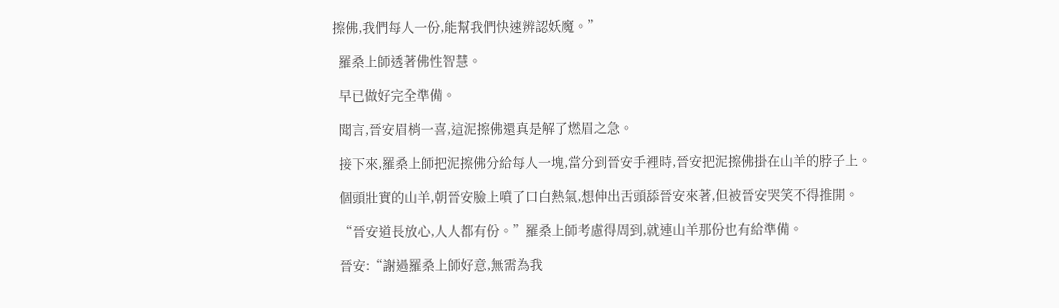擦佛,我們每人一份,能幫我們快速辨認妖魔。”

  羅桑上師透著佛性智慧。

  早已做好完全準備。

  聞言,晉安眉梢一喜,這泥擦佛還真是解了燃眉之急。

  接下來,羅桑上師把泥擦佛分給每人一塊,當分到晉安手裡時,晉安把泥擦佛掛在山羊的脖子上。

  個頭壯實的山羊,朝晉安臉上噴了口白熱氣,想伸出舌頭舔晉安來著,但被晉安哭笑不得推開。

  “晉安道長放心,人人都有份。”羅桑上師考慮得周到,就連山羊那份也有給準備。

  晉安:“謝過羅桑上師好意,無需為我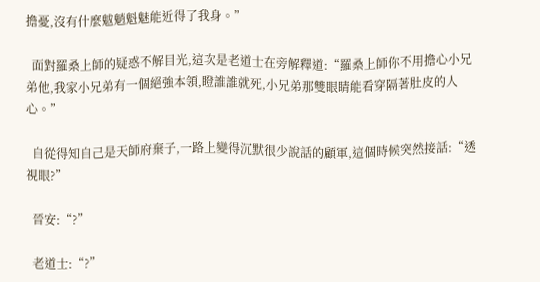擔憂,沒有什麼魃魈魁魅能近得了我身。”

  面對羅桑上師的疑惑不解目光,這次是老道士在旁解釋道:“羅桑上師你不用擔心小兄弟他,我家小兄弟有一個絕強本領,瞪誰誰就死,小兄弟那雙眼睛能看穿隔著肚皮的人心。”

  自從得知自己是天師府棄子,一路上變得沉默很少說話的顧軍,這個時候突然接話:“透視眼?”

  晉安:“?”

  老道士:“?”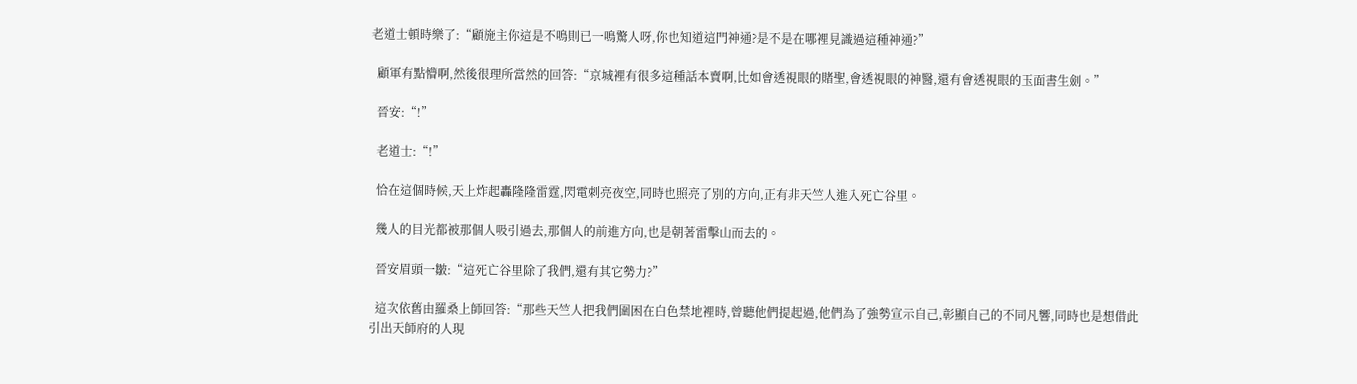老道士頓時樂了:“顧施主你這是不鳴則已一鳴驚人呀,你也知道這門神通?是不是在哪裡見識過這種神通?”

  顧軍有點懵啊,然後很理所當然的回答:“京城裡有很多這種話本賣啊,比如會透視眼的賭聖,會透視眼的神醫,還有會透視眼的玉面書生劍。”

  晉安:“!”

  老道士:“!”

  恰在這個時候,天上炸起轟隆隆雷霆,閃電刺亮夜空,同時也照亮了別的方向,正有非天竺人進入死亡谷里。

  幾人的目光都被那個人吸引過去,那個人的前進方向,也是朝著雷擊山而去的。

  晉安眉頭一皺:“這死亡谷里除了我們,還有其它勢力?”

  這次依舊由羅桑上師回答:“那些天竺人把我們圍困在白色禁地裡時,曾聽他們提起過,他們為了強勢宣示自己,彰顯自己的不同凡響,同時也是想借此引出天師府的人現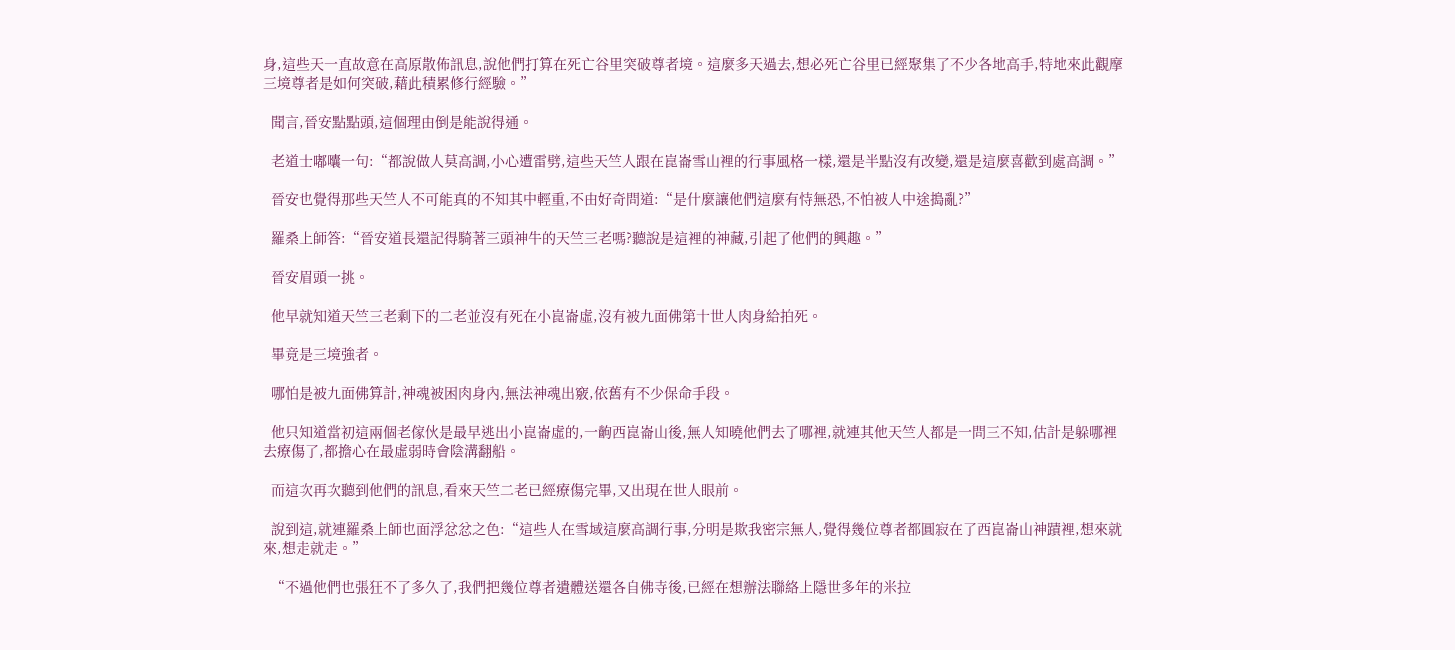身,這些天一直故意在高原散佈訊息,說他們打算在死亡谷里突破尊者境。這麼多天過去,想必死亡谷里已經聚集了不少各地高手,特地來此觀摩三境尊者是如何突破,藉此積累修行經驗。”

  聞言,晉安點點頭,這個理由倒是能說得通。

  老道士嘟囔一句:“都說做人莫高調,小心遭雷劈,這些天竺人跟在崑崙雪山裡的行事風格一樣,還是半點沒有改變,還是這麼喜歡到處高調。”

  晉安也覺得那些天竺人不可能真的不知其中輕重,不由好奇問道:“是什麼讓他們這麼有恃無恐,不怕被人中途搗亂?”

  羅桑上師答:“晉安道長還記得騎著三頭神牛的天竺三老嗎?聽說是這裡的神藏,引起了他們的興趣。”

  晉安眉頭一挑。

  他早就知道天竺三老剩下的二老並沒有死在小崑崙虛,沒有被九面佛第十世人肉身給拍死。

  畢竟是三境強者。

  哪怕是被九面佛算計,神魂被困肉身內,無法神魂出竅,依舊有不少保命手段。

  他只知道當初這兩個老傢伙是最早逃出小崑崙虛的,一齣西崑崙山後,無人知曉他們去了哪裡,就連其他天竺人都是一問三不知,估計是躲哪裡去療傷了,都擔心在最虛弱時會陰溝翻船。

  而這次再次聽到他們的訊息,看來天竺二老已經療傷完畢,又出現在世人眼前。

  說到這,就連羅桑上師也面浮忿忿之色:“這些人在雪域這麼高調行事,分明是欺我密宗無人,覺得幾位尊者都圓寂在了西崑崙山神蹟裡,想來就來,想走就走。”

  “不過他們也張狂不了多久了,我們把幾位尊者遺體送還各自佛寺後,已經在想辦法聯絡上隱世多年的米拉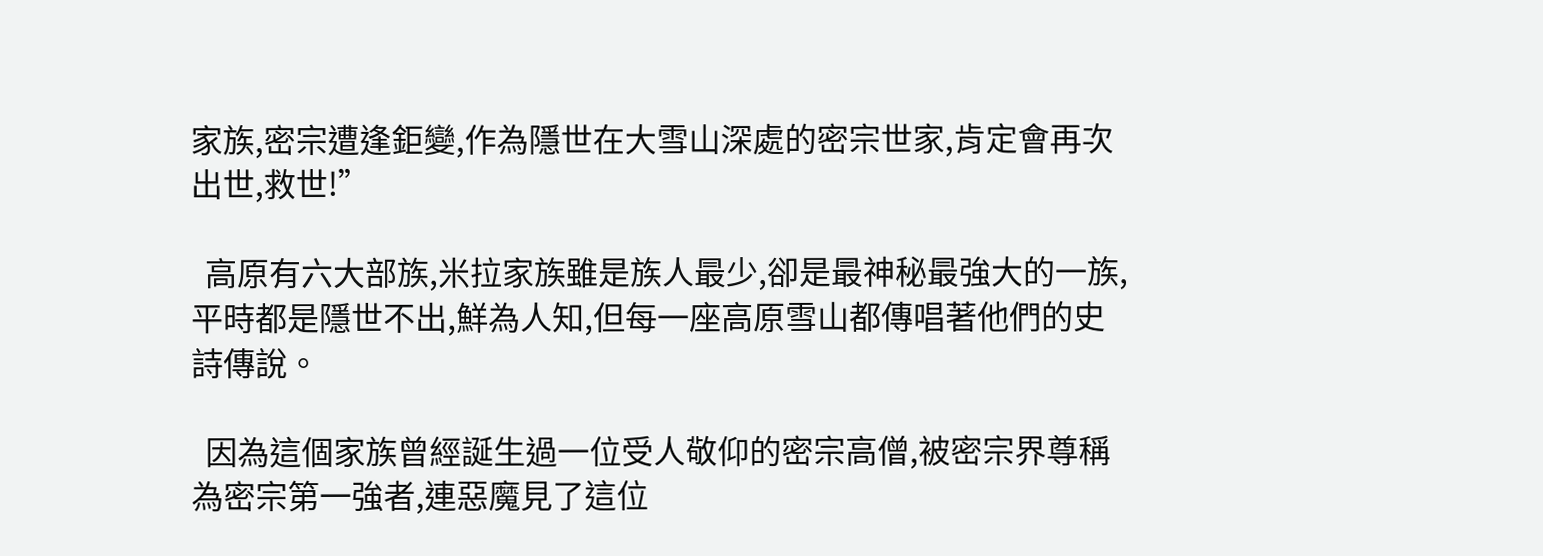家族,密宗遭逢鉅變,作為隱世在大雪山深處的密宗世家,肯定會再次出世,救世!”

  高原有六大部族,米拉家族雖是族人最少,卻是最神秘最強大的一族,平時都是隱世不出,鮮為人知,但每一座高原雪山都傳唱著他們的史詩傳說。

  因為這個家族曾經誕生過一位受人敬仰的密宗高僧,被密宗界尊稱為密宗第一強者,連惡魔見了這位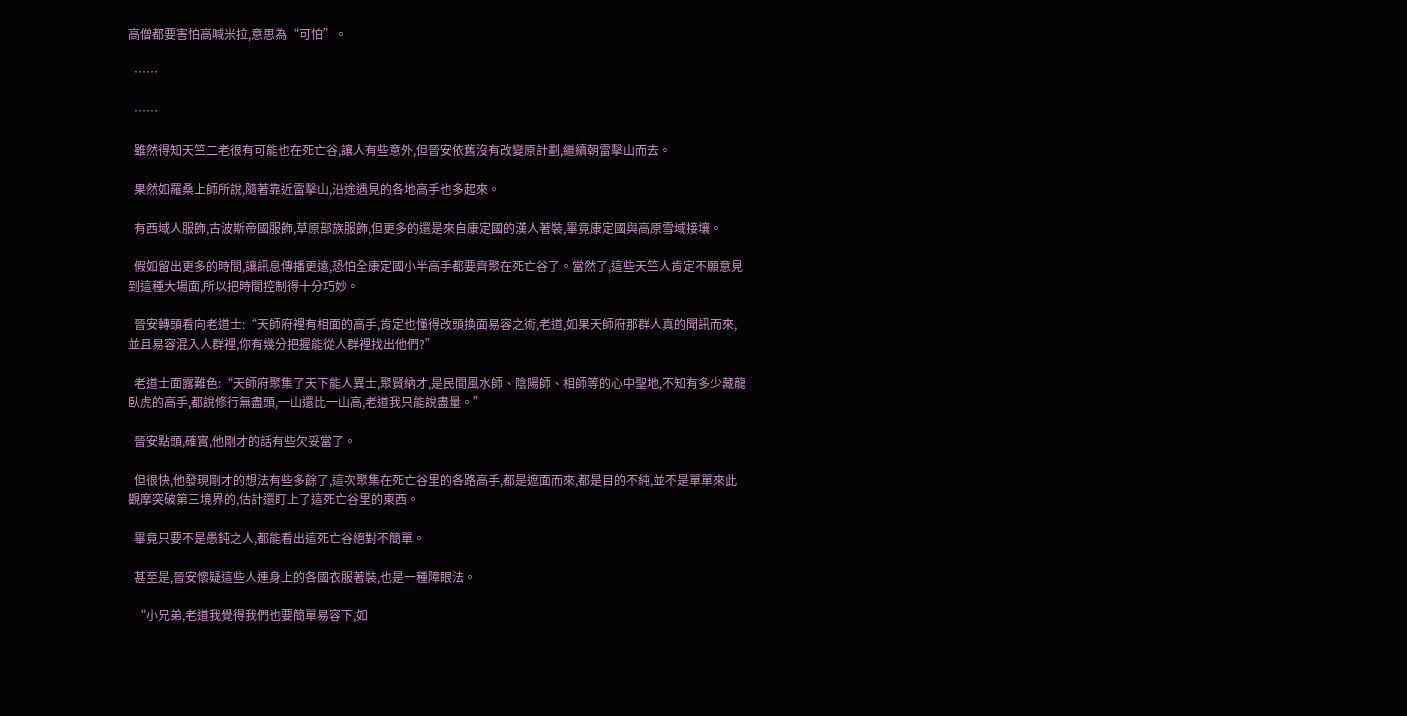高僧都要害怕高喊米拉,意思為“可怕”。

  ……

  ……

  雖然得知天竺二老很有可能也在死亡谷,讓人有些意外,但晉安依舊沒有改變原計劃,繼續朝雷擊山而去。

  果然如羅桑上師所說,隨著靠近雷擊山,沿途遇見的各地高手也多起來。

  有西域人服飾,古波斯帝國服飾,草原部族服飾,但更多的還是來自康定國的漢人著裝,畢竟康定國與高原雪域接壤。

  假如留出更多的時間,讓訊息傳播更遠,恐怕全康定國小半高手都要齊聚在死亡谷了。當然了,這些天竺人肯定不願意見到這種大場面,所以把時間控制得十分巧妙。

  晉安轉頭看向老道士:“天師府裡有相面的高手,肯定也懂得改頭換面易容之術,老道,如果天師府那群人真的聞訊而來,並且易容混入人群裡,你有幾分把握能從人群裡找出他們?”

  老道士面露難色:“天師府聚集了天下能人異士,聚賢納才,是民間風水師、陰陽師、相師等的心中聖地,不知有多少藏龍臥虎的高手,都說修行無盡頭,一山還比一山高,老道我只能說盡量。”

  晉安點頭,確實,他剛才的話有些欠妥當了。

  但很快,他發現剛才的想法有些多餘了,這次聚集在死亡谷里的各路高手,都是遮面而來,都是目的不純,並不是單單來此觀摩突破第三境界的,估計還盯上了這死亡谷里的東西。

  畢竟只要不是愚鈍之人,都能看出這死亡谷絕對不簡單。

  甚至是,晉安懷疑這些人連身上的各國衣服著裝,也是一種障眼法。

  “小兄弟,老道我覺得我們也要簡單易容下,如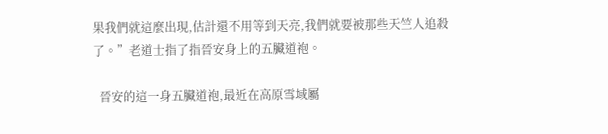果我們就這麼出現,估計還不用等到天亮,我們就要被那些天竺人追殺了。”老道士指了指晉安身上的五臟道袍。

  晉安的這一身五臟道袍,最近在高原雪域屬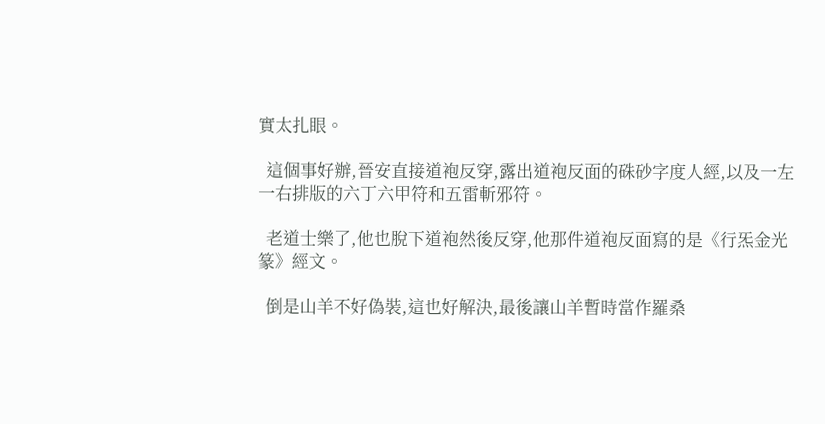實太扎眼。

  這個事好辦,晉安直接道袍反穿,露出道袍反面的硃砂字度人經,以及一左一右排版的六丁六甲符和五雷斬邪符。

  老道士樂了,他也脫下道袍然後反穿,他那件道袍反面寫的是《行炁金光篆》經文。

  倒是山羊不好偽裝,這也好解決,最後讓山羊暫時當作羅桑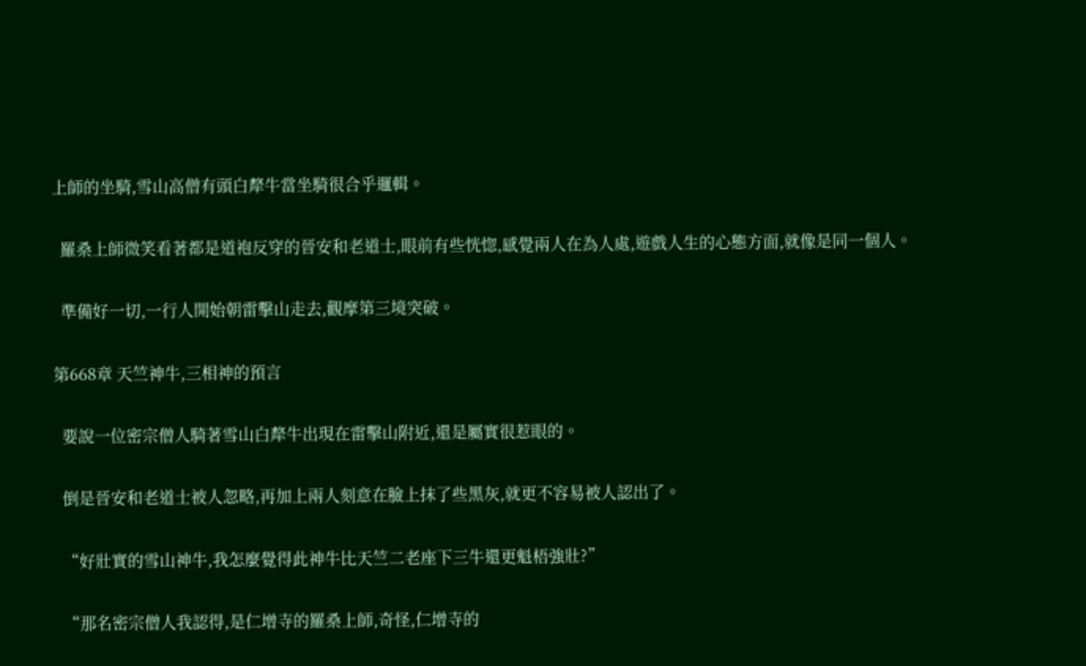上師的坐騎,雪山高僧有頭白犛牛當坐騎很合乎邏輯。

  羅桑上師微笑看著都是道袍反穿的晉安和老道士,眼前有些恍惚,感覺兩人在為人處,遊戲人生的心態方面,就像是同一個人。

  準備好一切,一行人開始朝雷擊山走去,觀摩第三境突破。

第668章 天竺神牛,三相神的預言

  要說一位密宗僧人騎著雪山白犛牛出現在雷擊山附近,還是屬實很惹眼的。

  倒是晉安和老道士被人忽略,再加上兩人刻意在臉上抹了些黑灰,就更不容易被人認出了。

  “好壯實的雪山神牛,我怎麼覺得此神牛比天竺二老座下三牛還更魁梧強壯?”

  “那名密宗僧人我認得,是仁增寺的羅桑上師,奇怪,仁增寺的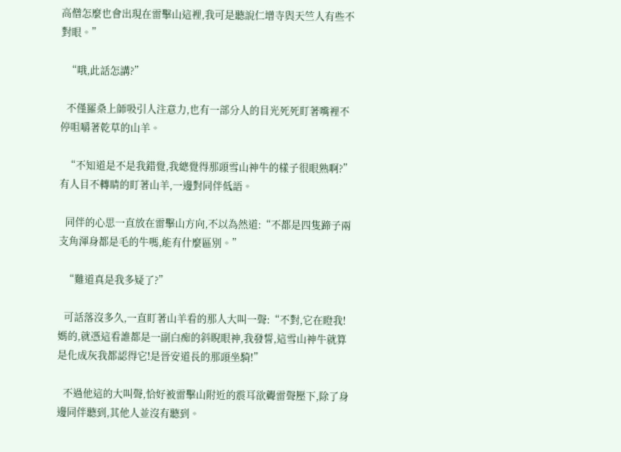高僧怎麼也會出現在雷擊山這裡,我可是聽說仁增寺與天竺人有些不對眼。”

  “哦,此話怎講?”

  不僅羅桑上師吸引人注意力,也有一部分人的目光死死盯著嘴裡不停咀嚼著乾草的山羊。

  “不知道是不是我錯覺,我總覺得那頭雪山神牛的樣子很眼熟啊?”有人目不轉睛的盯著山羊,一邊對同伴低語。

  同伴的心思一直放在雷擊山方向,不以為然道:“不都是四隻蹄子兩支角渾身都是毛的牛嗎,能有什麼區別。”

  “難道真是我多疑了?”

  可話落沒多久,一直盯著山羊看的那人大叫一聲:“不對,它在瞪我!媽的,就憑這看誰都是一副白痴的斜睨眼神,我發誓,這雪山神牛就算是化成灰我都認得它!是晉安道長的那頭坐騎!”

  不過他這的大叫聲,恰好被雷擊山附近的震耳欲聾雷聲壓下,除了身邊同伴聽到,其他人並沒有聽到。